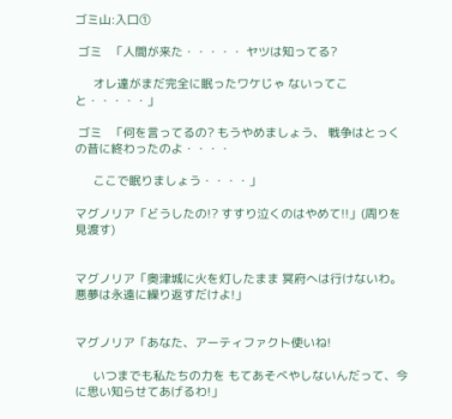ゴミ山:入口①

 ゴミ   「人間が来た・・・・・ ヤツは知ってる?

      オレ達がまだ完全に眠ったワケじゃ ないってこと・・・・・」

 ゴミ   「何を言ってるの? もうやめましょう、 戦争はとっくの昔に終わったのよ・・・・

      ここで眠りましょう・・・・」

マグノリア「どうしたの!? すすり泣くのはやめて!!」(周りを見渡す)


マグノリア「奥津城に火を灯したまま 冥府へは行けないわ。 悪夢は永遠に繰り返すだけよ!」


マグノリア「あなた、アーティファクト使いね!

      いつまでも私たちの力を もてあそべやしないんだって、今に思い知らせてあげるわ!」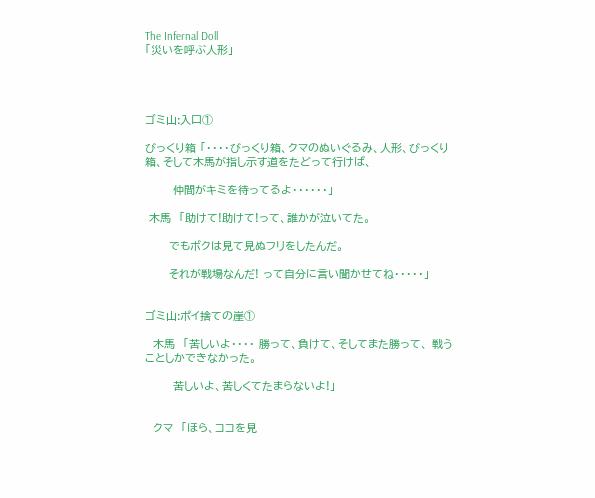The Infernal Doll
「災いを呼ぶ人形」




ゴミ山:入口①

びっくり箱 「・・・・びっくり箱、クマのぬいぐるみ、人形、びっくり箱、そして木馬が指し示す道をたどって行けば、

       仲間がキミを待ってるよ・・・・・・」

 木馬  「助けて!助けて!って、誰かが泣いてた。

      でもボクは見て見ぬフリをしたんだ。

      それが戦場なんだ! って自分に言い聞かせてね・・・・・」


ゴミ山:ポイ捨ての崖①

  木馬  「苦しいよ・・・・ 勝って、負けて、そしてまた勝って、 戦うことしかできなかった。

       苦しいよ、苦しくてたまらないよ!」


  クマ  「ほら、ココを見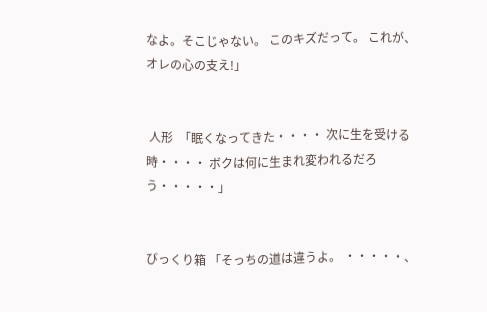なよ。そこじゃない。 このキズだって。 これが、オレの心の支え!」


 人形  「眠くなってきた・・・・ 次に生を受ける時・・・・ ボクは何に生まれ変われるだろう・・・・・」


びっくり箱 「そっちの道は違うよ。 ・・・・・、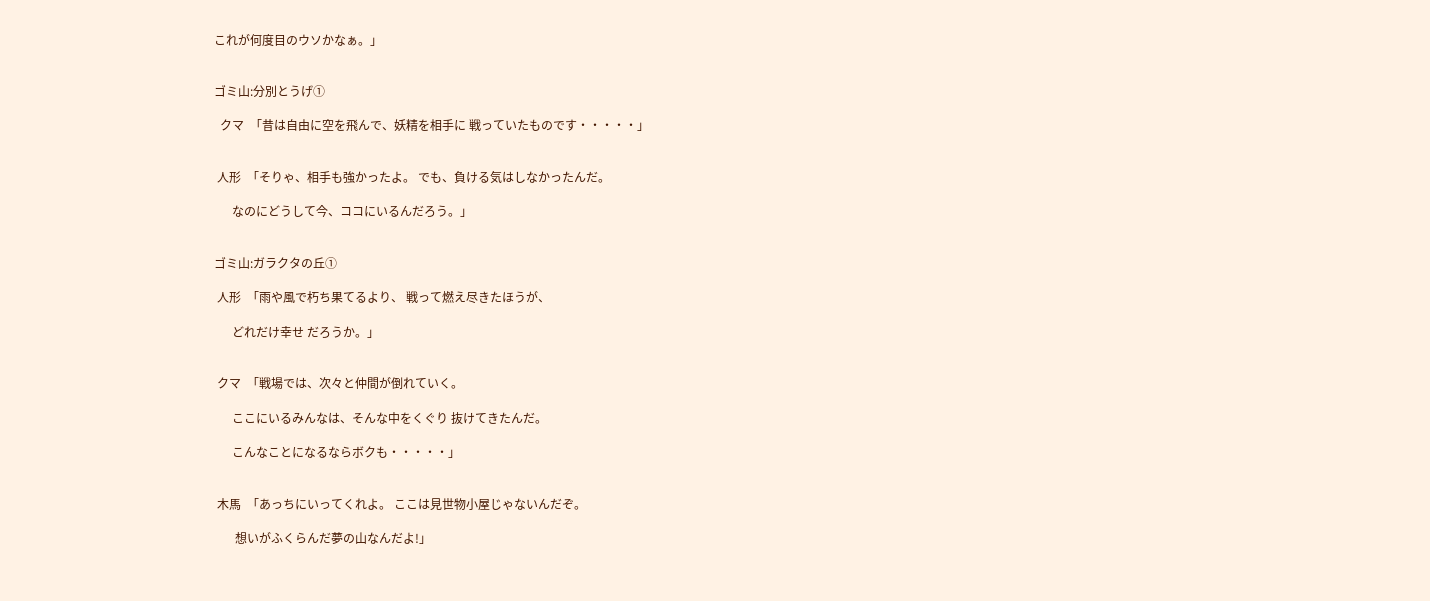これが何度目のウソかなぁ。」


ゴミ山:分別とうげ①

  クマ  「昔は自由に空を飛んで、妖精を相手に 戦っていたものです・・・・・」


 人形  「そりゃ、相手も強かったよ。 でも、負ける気はしなかったんだ。

      なのにどうして今、ココにいるんだろう。」


ゴミ山:ガラクタの丘①

 人形  「雨や風で朽ち果てるより、 戦って燃え尽きたほうが、

      どれだけ幸せ だろうか。」


 クマ  「戦場では、次々と仲間が倒れていく。

      ここにいるみんなは、そんな中をくぐり 抜けてきたんだ。

      こんなことになるならボクも・・・・・」


 木馬  「あっちにいってくれよ。 ここは見世物小屋じゃないんだぞ。

       想いがふくらんだ夢の山なんだよ!」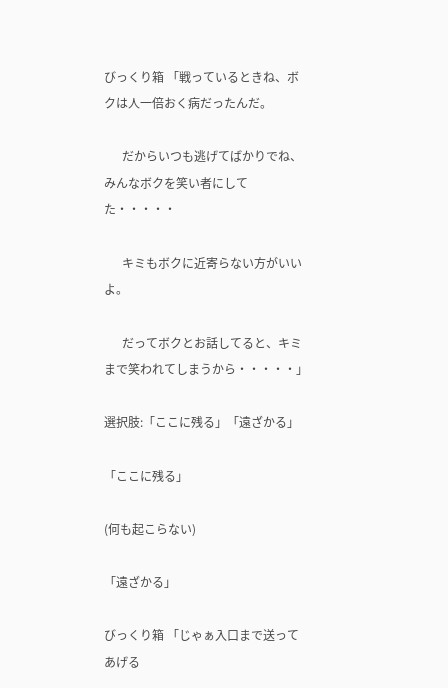びっくり箱 「戦っているときね、ボクは人一倍おく病だったんだ。

      だからいつも逃げてばかりでね、みんなボクを笑い者にしてた・・・・・

      キミもボクに近寄らない方がいいよ。

      だってボクとお話してると、キミまで笑われてしまうから・・・・・」

選択肢:「ここに残る」「遠ざかる」

「ここに残る」

(何も起こらない)

「遠ざかる」

びっくり箱 「じゃぁ入口まで送ってあげる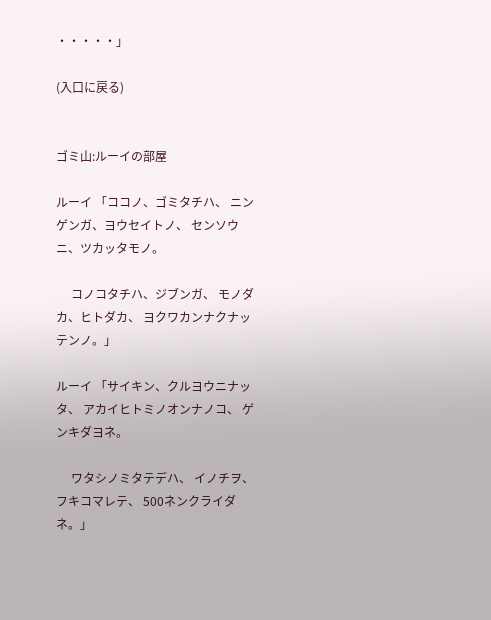・・・・・」

(入口に戻る)


ゴミ山:ルーイの部屋

ルーイ 「ココノ、ゴミタチハ、 ニンゲンガ、ヨウセイトノ、 センソウニ、ツカッタモノ。

     コノコタチハ、ジブンガ、 モノダカ、ヒトダカ、 ヨクワカンナクナッテンノ。」

ルーイ 「サイキン、クルヨウニナッタ、 アカイヒトミノオンナノコ、 ゲンキダヨネ。

     ワタシノミタテデハ、 イノチヲ、フキコマレテ、 500ネンクライダネ。」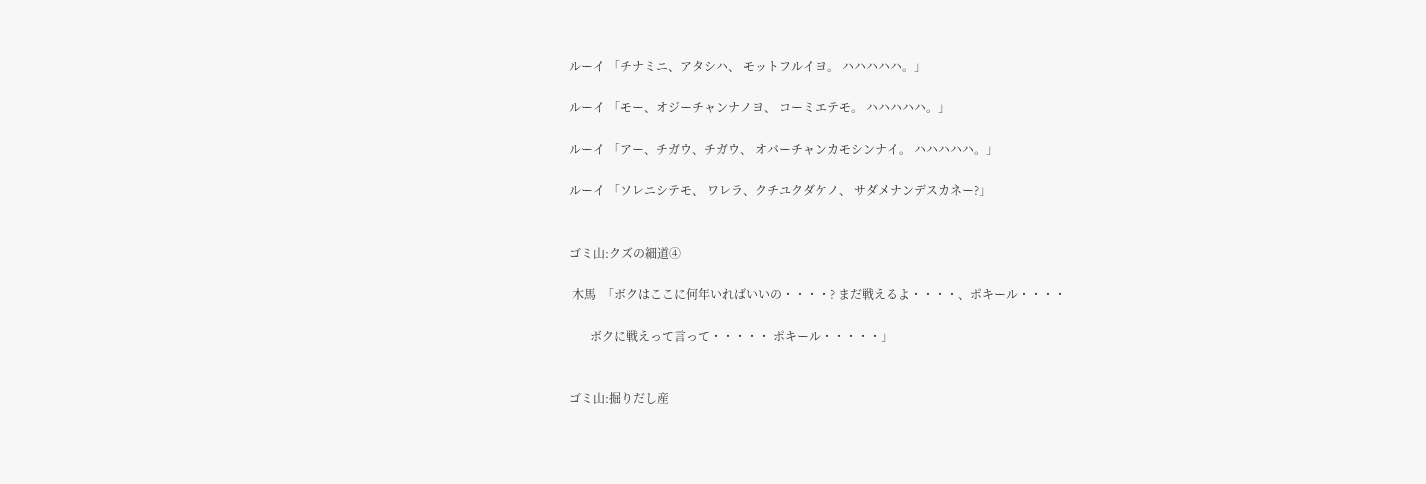ルーイ 「チナミニ、アタシハ、 モットフルイヨ。 ハハハハハ。」

ルーイ 「モー、オジーチャンナノヨ、 コーミエテモ。 ハハハハハ。」

ルーイ 「アー、チガウ、チガウ、 オバーチャンカモシンナイ。 ハハハハハ。」

ルーイ 「ソレニシテモ、 ワレラ、クチユクダケノ、 サダメナンデスカネー?」


ゴミ山:クズの細道④

 木馬  「ボクはここに何年いればいいの・・・・? まだ戦えるよ・・・・、ポキール・・・・

       ボクに戦えって言って・・・・・ ポキール・・・・・」


ゴミ山:掘りだし産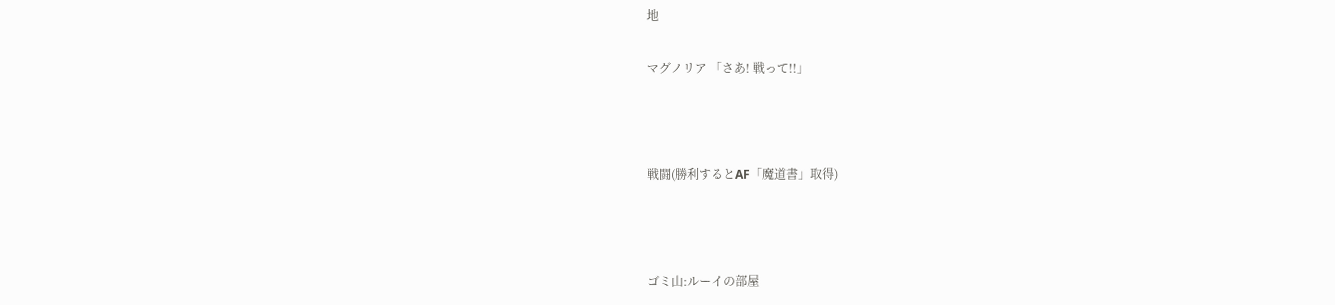地

マグノリア 「さあ! 戦って!!」



戦闘(勝利するとAF「魔道書」取得)



ゴミ山:ルーイの部屋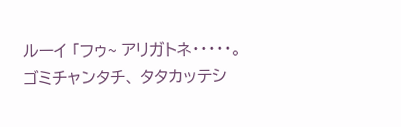ルーイ 「フゥ~ アリガトネ・・・・・。 ゴミチャンタチ、 タタカッテシ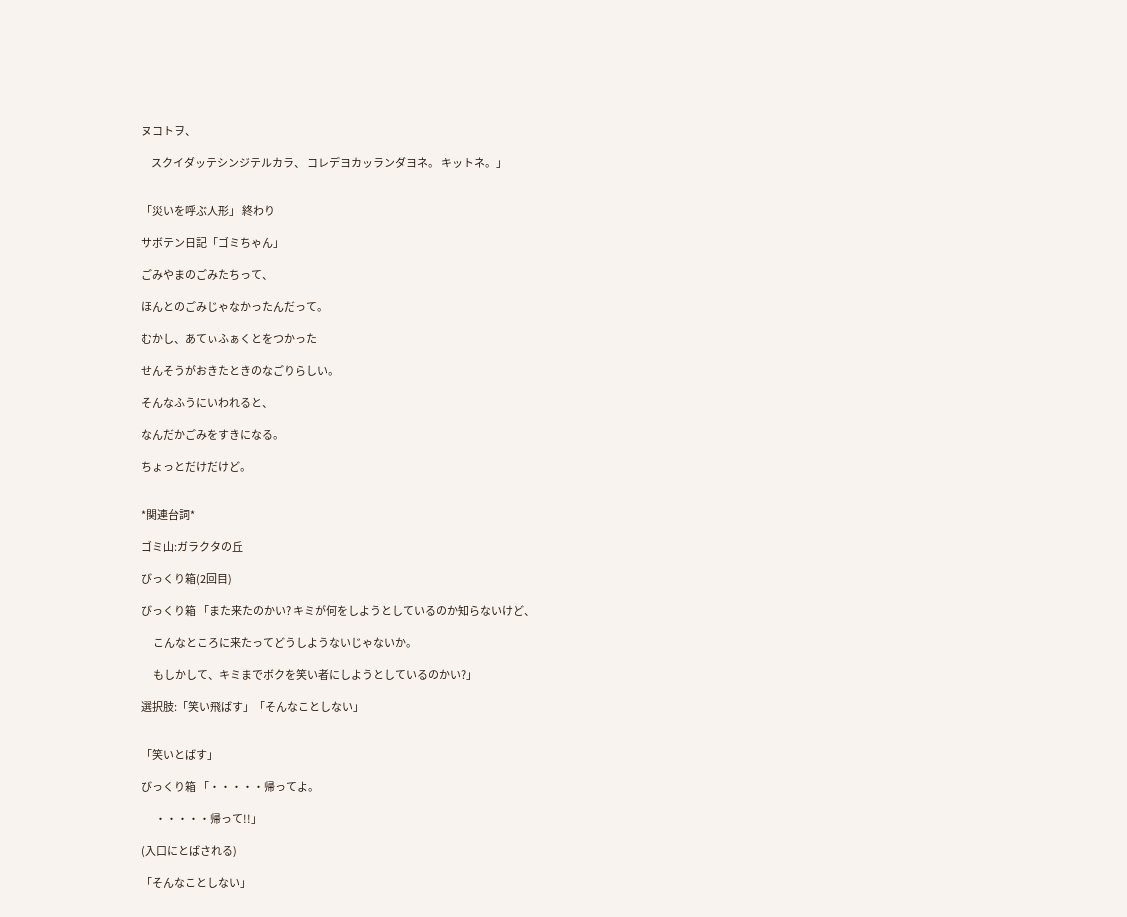ヌコトヲ、

     スクイダッテシンジテルカラ、 コレデヨカッランダヨネ。 キットネ。」


「災いを呼ぶ人形」 終わり

サボテン日記「ゴミちゃん」

ごみやまのごみたちって、

ほんとのごみじゃなかったんだって。

むかし、あてぃふぁくとをつかった

せんそうがおきたときのなごりらしい。

そんなふうにいわれると、

なんだかごみをすきになる。

ちょっとだけだけど。


*関連台詞*

ゴミ山:ガラクタの丘

びっくり箱(2回目)

びっくり箱 「また来たのかい? キミが何をしようとしているのか知らないけど、

      こんなところに来たってどうしようないじゃないか。

      もしかして、キミまでボクを笑い者にしようとしているのかい?」

選択肢:「笑い飛ばす」「そんなことしない」


「笑いとばす」

びっくり箱 「・・・・・帰ってよ。

       ・・・・・帰って!!」

(入口にとばされる)

「そんなことしない」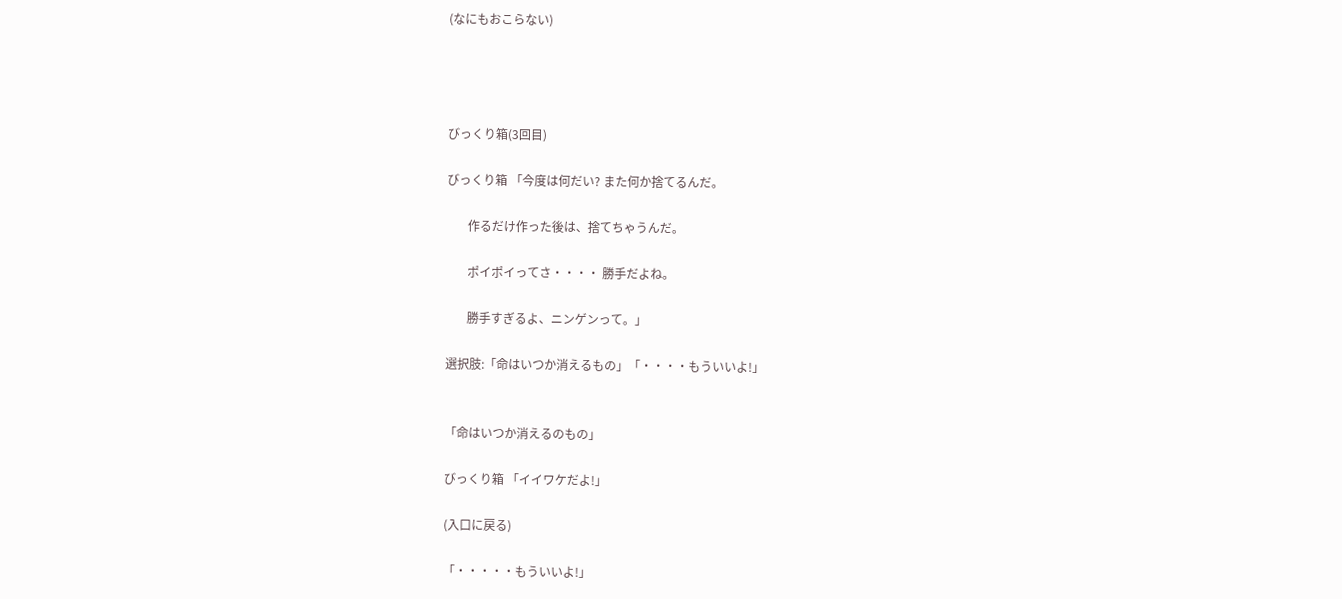(なにもおこらない)




びっくり箱(3回目)

びっくり箱 「今度は何だい? また何か捨てるんだ。

       作るだけ作った後は、捨てちゃうんだ。

       ポイポイってさ・・・・ 勝手だよね。

       勝手すぎるよ、ニンゲンって。」

選択肢:「命はいつか消えるもの」「・・・・もういいよ!」


「命はいつか消えるのもの」

びっくり箱 「イイワケだよ!」

(入口に戻る)

「・・・・・もういいよ!」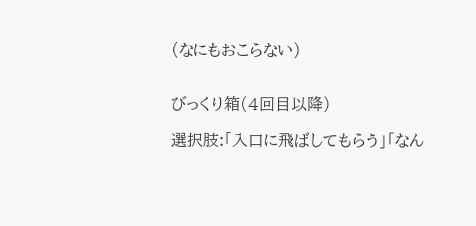(なにもおこらない)


びっくり箱(4回目以降)

選択肢:「入口に飛ばしてもらう」「なん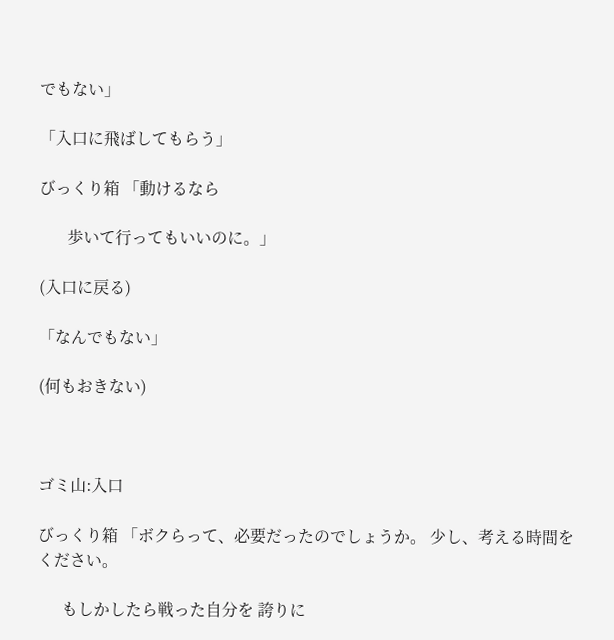でもない」

「入口に飛ばしてもらう」

びっくり箱 「動けるなら

       歩いて行ってもいいのに。」

(入口に戻る)

「なんでもない」

(何もおきない)



ゴミ山:入口

びっくり箱 「ボクらって、必要だったのでしょうか。 少し、考える時間をください。

      もしかしたら戦った自分を 誇りに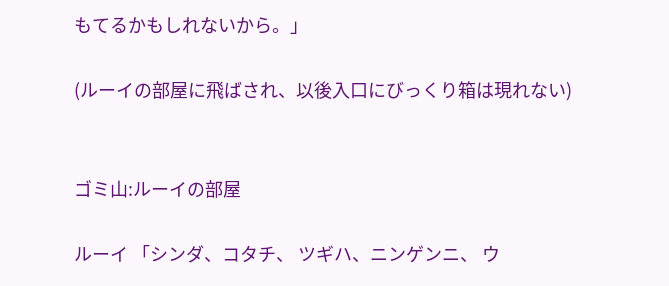もてるかもしれないから。」

(ルーイの部屋に飛ばされ、以後入口にびっくり箱は現れない)


ゴミ山:ルーイの部屋

ルーイ 「シンダ、コタチ、 ツギハ、ニンゲンニ、 ウ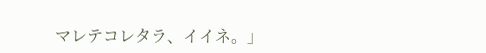マレテコレタラ、イイネ。」